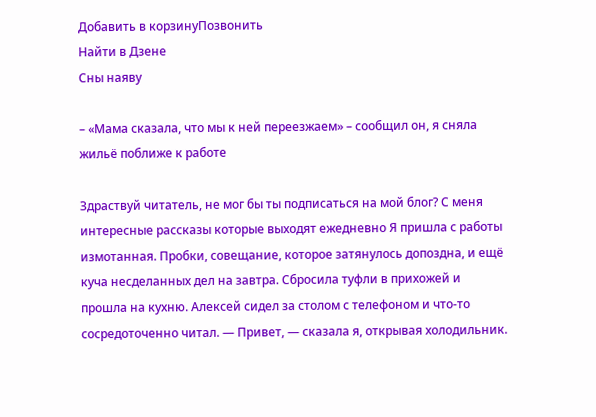Добавить в корзинуПозвонить
Найти в Дзене
Сны наяву

– «Мама сказала, что мы к ней переезжаем» – сообщил он, я сняла жильё поближе к работе

Здраствуй читатель, не мог бы ты подписаться на мой блог? С меня интересные рассказы которые выходят ежедневно Я пришла с работы измотанная. Пробки, совещание, которое затянулось допоздна, и ещё куча несделанных дел на завтра. Сбросила туфли в прихожей и прошла на кухню. Алексей сидел за столом с телефоном и что-то сосредоточенно читал. — Привет, — сказала я, открывая холодильник.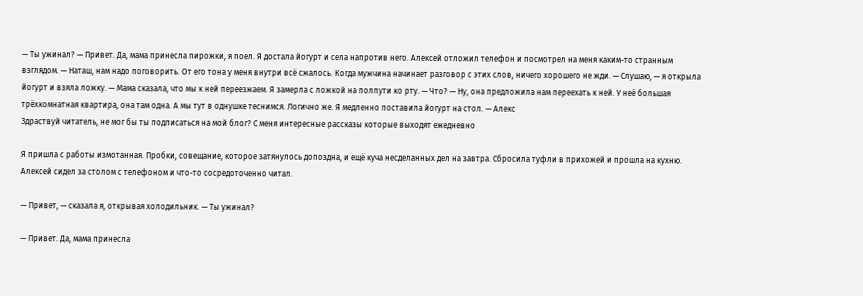— Ты ужинал? — Привет. Да, мама принесла пирожки, я поел. Я достала йогурт и села напротив него. Алексей отложил телефон и посмотрел на меня каким-то странным взглядом. — Наташ, нам надо поговорить. От его тона у меня внутри всё сжалось. Когда мужчина начинает разговор с этих слов, ничего хорошего не жди. — Слушаю, — я открыла йогурт и взяла ложку. — Мама сказала, что мы к ней переезжаем. Я замерла с ложкой на полпути ко рту. — Что? — Ну, она предложила нам переехать к ней. У неё большая трёхкомнатная квартира, она там одна. А мы тут в однушке теснимся. Логично же. Я медленно поставила йогурт на стол. — Алекс
Здраствуй читатель, не мог бы ты подписаться на мой блог? С меня интересные рассказы которые выходят ежедневно

Я пришла с работы измотанная. Пробки, совещание, которое затянулось допоздна, и ещё куча несделанных дел на завтра. Сбросила туфли в прихожей и прошла на кухню. Алексей сидел за столом с телефоном и что-то сосредоточенно читал.

— Привет, — сказала я, открывая холодильник. — Ты ужинал?

— Привет. Да, мама принесла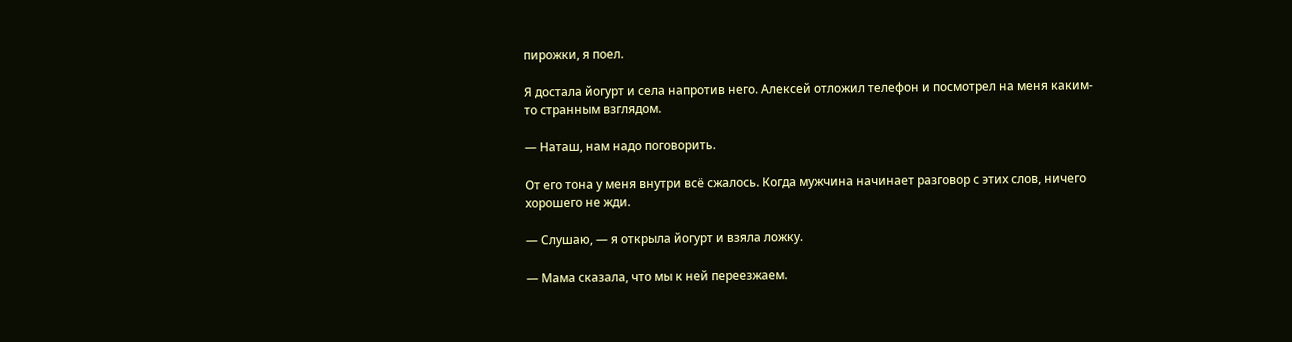пирожки, я поел.

Я достала йогурт и села напротив него. Алексей отложил телефон и посмотрел на меня каким-то странным взглядом.

— Наташ, нам надо поговорить.

От его тона у меня внутри всё сжалось. Когда мужчина начинает разговор с этих слов, ничего хорошего не жди.

— Слушаю, — я открыла йогурт и взяла ложку.

— Мама сказала, что мы к ней переезжаем.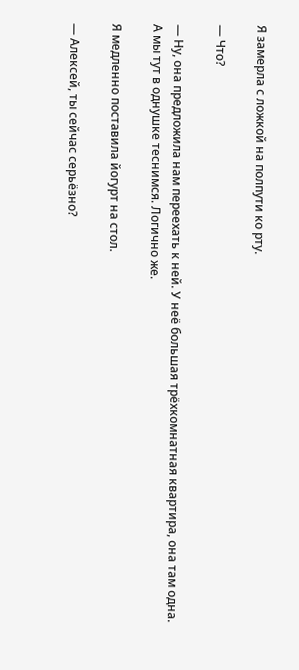Я замерла с ложкой на полпути ко рту.

— Что?

— Ну, она предложила нам переехать к ней. У неё большая трёхкомнатная квартира, она там одна. А мы тут в однушке теснимся. Логично же.

Я медленно поставила йогурт на стол.

— Алексей, ты сейчас серьёзно?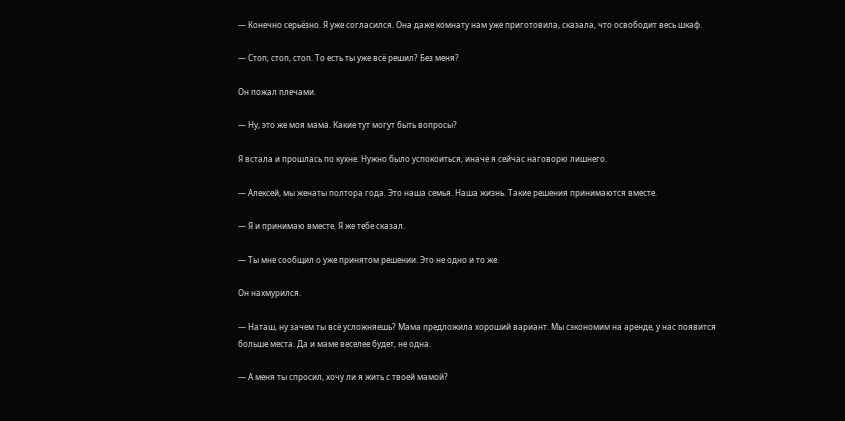— Конечно серьёзно. Я уже согласился. Она даже комнату нам уже приготовила, сказала, что освободит весь шкаф.

— Стоп, стоп, стоп. То есть ты уже всё решил? Без меня?

Он пожал плечами.

— Ну, это же моя мама. Какие тут могут быть вопросы?

Я встала и прошлась по кухне. Нужно было успокоиться, иначе я сейчас наговорю лишнего.

— Алексей, мы женаты полтора года. Это наша семья. Наша жизнь. Такие решения принимаются вместе.

— Я и принимаю вместе. Я же тебе сказал.

— Ты мне сообщил о уже принятом решении. Это не одно и то же.

Он нахмурился.

— Наташ, ну зачем ты всё усложняешь? Мама предложила хороший вариант. Мы сэкономим на аренде, у нас появится больше места. Да и маме веселее будет, не одна.

— А меня ты спросил, хочу ли я жить с твоей мамой?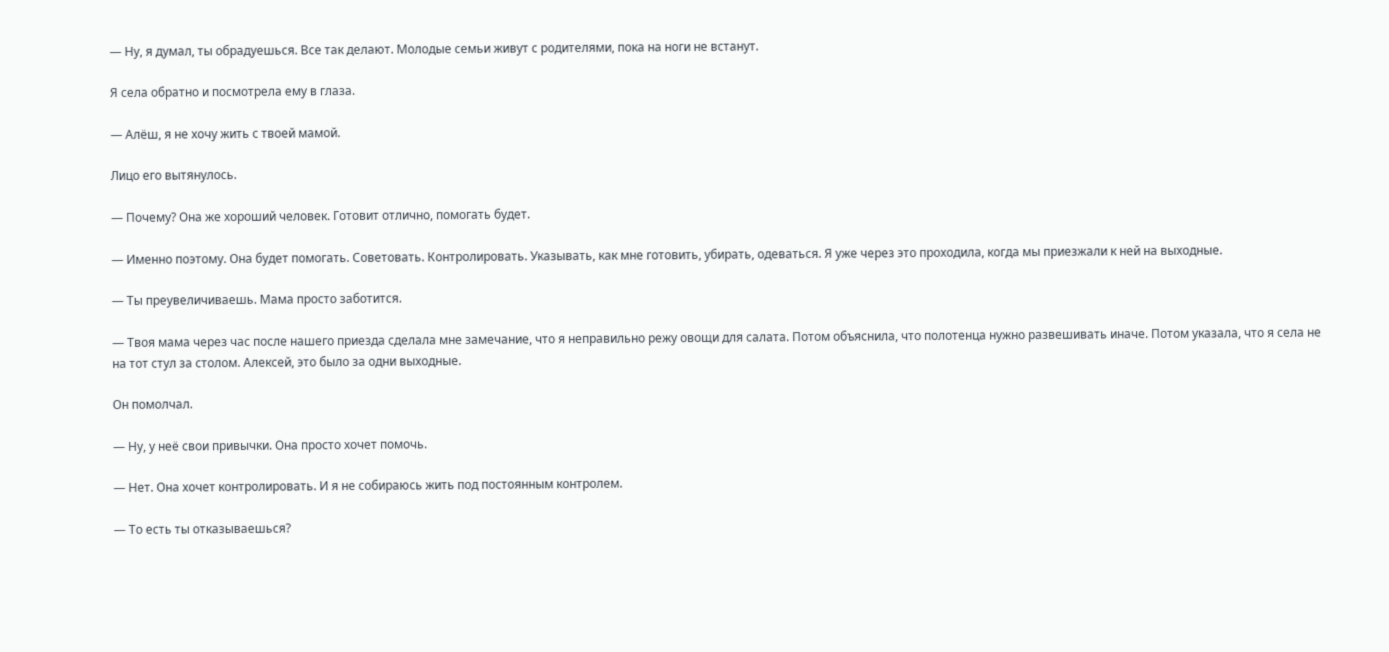— Ну, я думал, ты обрадуешься. Все так делают. Молодые семьи живут с родителями, пока на ноги не встанут.

Я села обратно и посмотрела ему в глаза.

— Алёш, я не хочу жить с твоей мамой.

Лицо его вытянулось.

— Почему? Она же хороший человек. Готовит отлично, помогать будет.

— Именно поэтому. Она будет помогать. Советовать. Контролировать. Указывать, как мне готовить, убирать, одеваться. Я уже через это проходила, когда мы приезжали к ней на выходные.

— Ты преувеличиваешь. Мама просто заботится.

— Твоя мама через час после нашего приезда сделала мне замечание, что я неправильно режу овощи для салата. Потом объяснила, что полотенца нужно развешивать иначе. Потом указала, что я села не на тот стул за столом. Алексей, это было за одни выходные.

Он помолчал.

— Ну, у неё свои привычки. Она просто хочет помочь.

— Нет. Она хочет контролировать. И я не собираюсь жить под постоянным контролем.

— То есть ты отказываешься?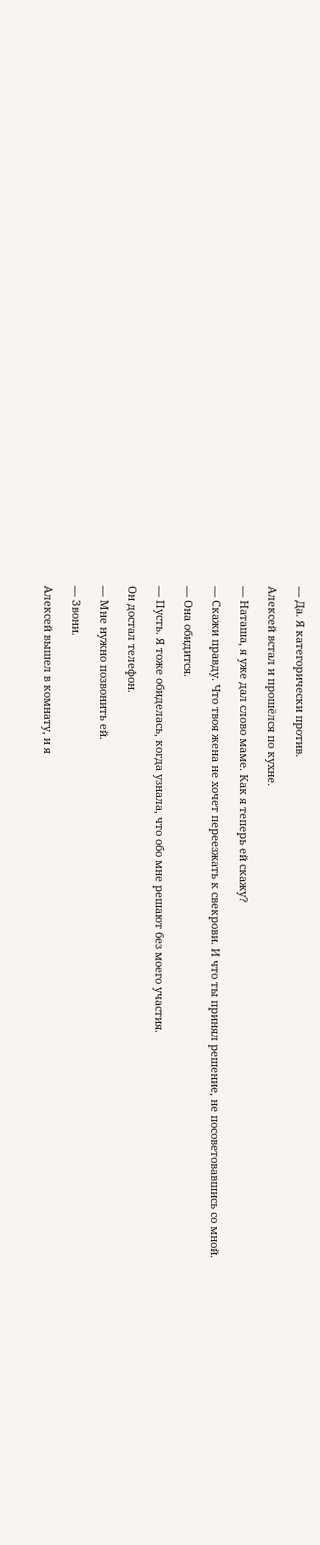— Да. Я категорически против.

Алексей встал и прошёлся по кухне.

— Наташа, я уже дал слово маме. Как я теперь ей скажу?

— Скажи правду. Что твоя жена не хочет переезжать к свекрови. И что ты принял решение, не посоветовавшись со мной.

— Она обидится.

— Пусть. Я тоже обиделась, когда узнала, что обо мне решают без моего участия.

Он достал телефон.

— Мне нужно позвонить ей.

— Звони.

Алексей вышел в комнату, и я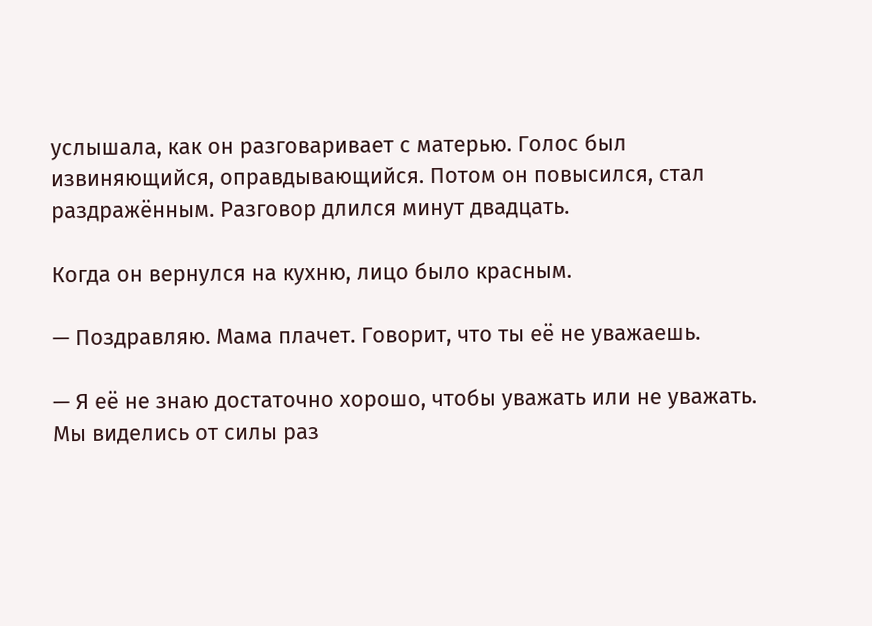услышала, как он разговаривает с матерью. Голос был извиняющийся, оправдывающийся. Потом он повысился, стал раздражённым. Разговор длился минут двадцать.

Когда он вернулся на кухню, лицо было красным.

— Поздравляю. Мама плачет. Говорит, что ты её не уважаешь.

— Я её не знаю достаточно хорошо, чтобы уважать или не уважать. Мы виделись от силы раз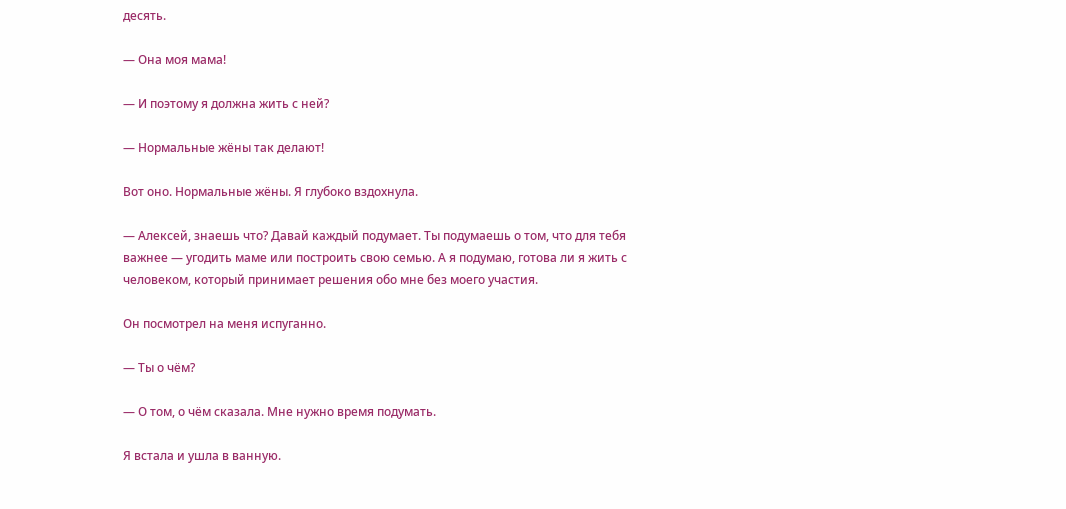десять.

— Она моя мама!

— И поэтому я должна жить с ней?

— Нормальные жёны так делают!

Вот оно. Нормальные жёны. Я глубоко вздохнула.

— Алексей, знаешь что? Давай каждый подумает. Ты подумаешь о том, что для тебя важнее — угодить маме или построить свою семью. А я подумаю, готова ли я жить с человеком, который принимает решения обо мне без моего участия.

Он посмотрел на меня испуганно.

— Ты о чём?

— О том, о чём сказала. Мне нужно время подумать.

Я встала и ушла в ванную.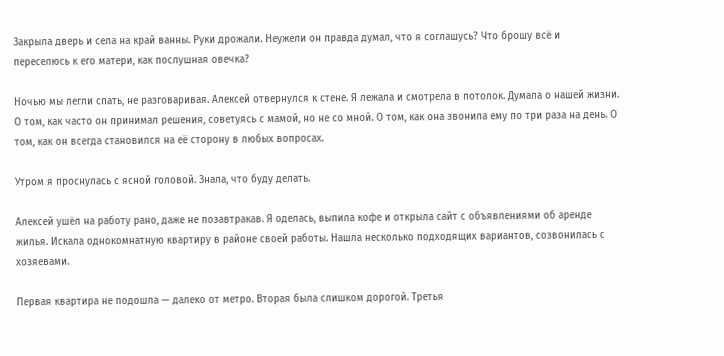Закрыла дверь и села на край ванны. Руки дрожали. Неужели он правда думал, что я соглашусь? Что брошу всё и переселюсь к его матери, как послушная овечка?

Ночью мы легли спать, не разговаривая. Алексей отвернулся к стене. Я лежала и смотрела в потолок. Думала о нашей жизни. О том, как часто он принимал решения, советуясь с мамой, но не со мной. О том, как она звонила ему по три раза на день. О том, как он всегда становился на её сторону в любых вопросах.

Утром я проснулась с ясной головой. Знала, что буду делать.

Алексей ушёл на работу рано, даже не позавтракав. Я оделась, выпила кофе и открыла сайт с объявлениями об аренде жилья. Искала однокомнатную квартиру в районе своей работы. Нашла несколько подходящих вариантов, созвонилась с хозяевами.

Первая квартира не подошла — далеко от метро. Вторая была слишком дорогой. Третья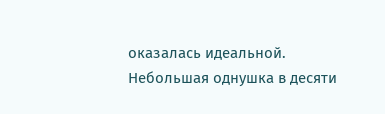оказалась идеальной. Небольшая однушка в десяти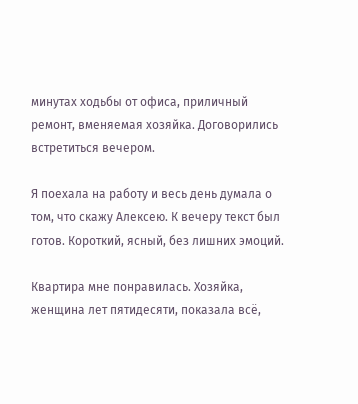минутах ходьбы от офиса, приличный ремонт, вменяемая хозяйка. Договорились встретиться вечером.

Я поехала на работу и весь день думала о том, что скажу Алексею. К вечеру текст был готов. Короткий, ясный, без лишних эмоций.

Квартира мне понравилась. Хозяйка, женщина лет пятидесяти, показала всё,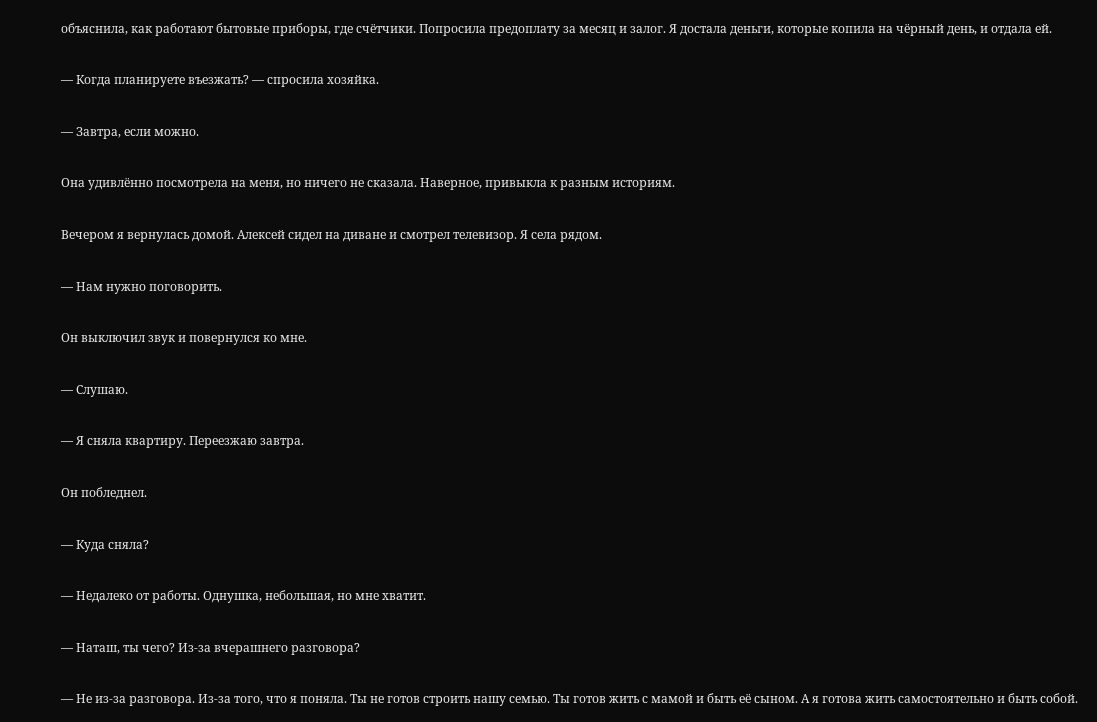объяснила, как работают бытовые приборы, где счётчики. Попросила предоплату за месяц и залог. Я достала деньги, которые копила на чёрный день, и отдала ей.

— Когда планируете въезжать? — спросила хозяйка.

— Завтра, если можно.

Она удивлённо посмотрела на меня, но ничего не сказала. Наверное, привыкла к разным историям.

Вечером я вернулась домой. Алексей сидел на диване и смотрел телевизор. Я села рядом.

— Нам нужно поговорить.

Он выключил звук и повернулся ко мне.

— Слушаю.

— Я сняла квартиру. Переезжаю завтра.

Он побледнел.

— Куда сняла?

— Недалеко от работы. Однушка, небольшая, но мне хватит.

— Наташ, ты чего? Из-за вчерашнего разговора?

— Не из-за разговора. Из-за того, что я поняла. Ты не готов строить нашу семью. Ты готов жить с мамой и быть её сыном. А я готова жить самостоятельно и быть собой.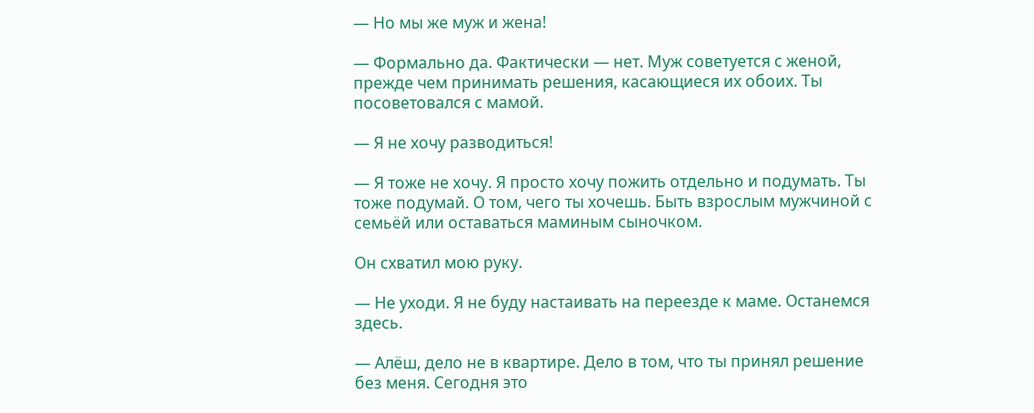— Но мы же муж и жена!

— Формально да. Фактически — нет. Муж советуется с женой, прежде чем принимать решения, касающиеся их обоих. Ты посоветовался с мамой.

— Я не хочу разводиться!

— Я тоже не хочу. Я просто хочу пожить отдельно и подумать. Ты тоже подумай. О том, чего ты хочешь. Быть взрослым мужчиной с семьёй или оставаться маминым сыночком.

Он схватил мою руку.

— Не уходи. Я не буду настаивать на переезде к маме. Останемся здесь.

— Алёш, дело не в квартире. Дело в том, что ты принял решение без меня. Сегодня это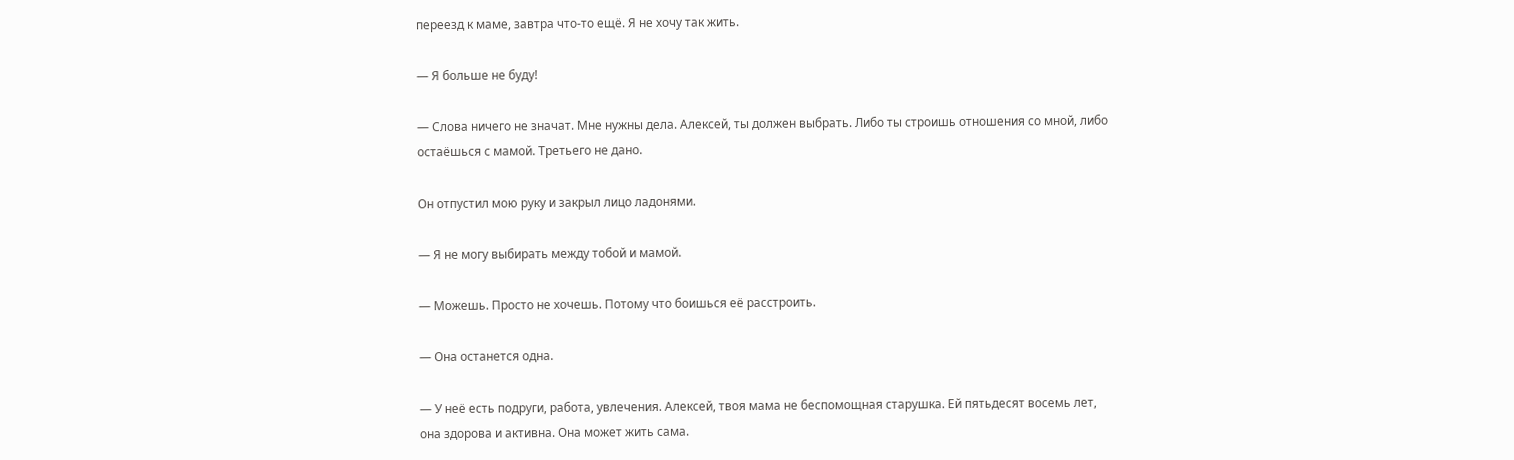переезд к маме, завтра что-то ещё. Я не хочу так жить.

— Я больше не буду!

— Слова ничего не значат. Мне нужны дела. Алексей, ты должен выбрать. Либо ты строишь отношения со мной, либо остаёшься с мамой. Третьего не дано.

Он отпустил мою руку и закрыл лицо ладонями.

— Я не могу выбирать между тобой и мамой.

— Можешь. Просто не хочешь. Потому что боишься её расстроить.

— Она останется одна.

— У неё есть подруги, работа, увлечения. Алексей, твоя мама не беспомощная старушка. Ей пятьдесят восемь лет, она здорова и активна. Она может жить сама.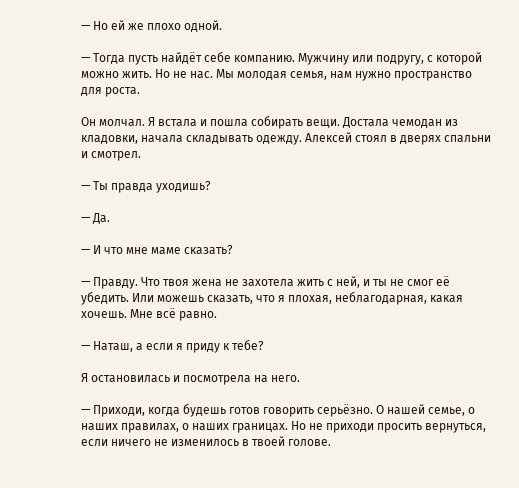— Но ей же плохо одной.

— Тогда пусть найдёт себе компанию. Мужчину или подругу, с которой можно жить. Но не нас. Мы молодая семья, нам нужно пространство для роста.

Он молчал. Я встала и пошла собирать вещи. Достала чемодан из кладовки, начала складывать одежду. Алексей стоял в дверях спальни и смотрел.

— Ты правда уходишь?

— Да.

— И что мне маме сказать?

— Правду. Что твоя жена не захотела жить с ней, и ты не смог её убедить. Или можешь сказать, что я плохая, неблагодарная, какая хочешь. Мне всё равно.

— Наташ, а если я приду к тебе?

Я остановилась и посмотрела на него.

— Приходи, когда будешь готов говорить серьёзно. О нашей семье, о наших правилах, о наших границах. Но не приходи просить вернуться, если ничего не изменилось в твоей голове.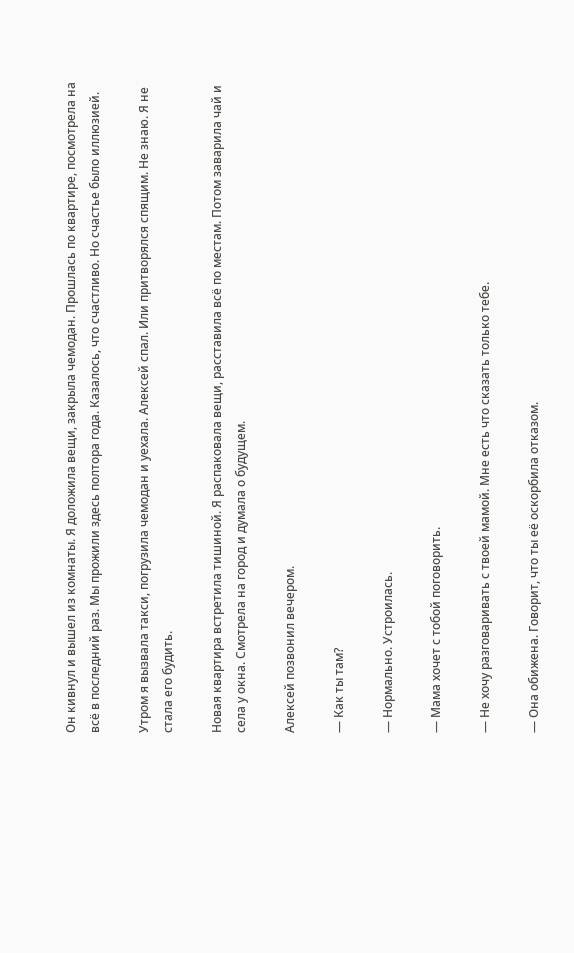Он кивнул и вышел из комнаты. Я доложила вещи, закрыла чемодан. Прошлась по квартире, посмотрела на всё в последний раз. Мы прожили здесь полтора года. Казалось, что счастливо. Но счастье было иллюзией.

Утром я вызвала такси, погрузила чемодан и уехала. Алексей спал. Или притворялся спящим. Не знаю. Я не стала его будить.

Новая квартира встретила тишиной. Я распаковала вещи, расставила всё по местам. Потом заварила чай и села у окна. Смотрела на город и думала о будущем.

Алексей позвонил вечером.

— Как ты там?

— Нормально. Устроилась.

— Мама хочет с тобой поговорить.

— Не хочу разговаривать с твоей мамой. Мне есть что сказать только тебе.

— Она обижена. Говорит, что ты её оскорбила отказом.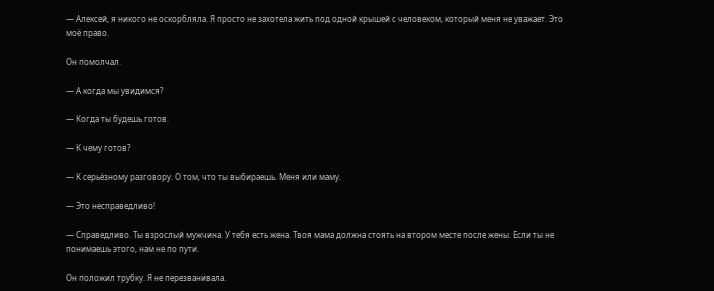— Алексей, я никого не оскорбляла. Я просто не захотела жить под одной крышей с человеком, который меня не уважает. Это моё право.

Он помолчал.

— А когда мы увидимся?

— Когда ты будешь готов.

— К чему готов?

— К серьёзному разговору. О том, что ты выбираешь. Меня или маму.

— Это несправедливо!

— Справедливо. Ты взрослый мужчина. У тебя есть жена. Твоя мама должна стоять на втором месте после жены. Если ты не понимаешь этого, нам не по пути.

Он положил трубку. Я не перезванивала.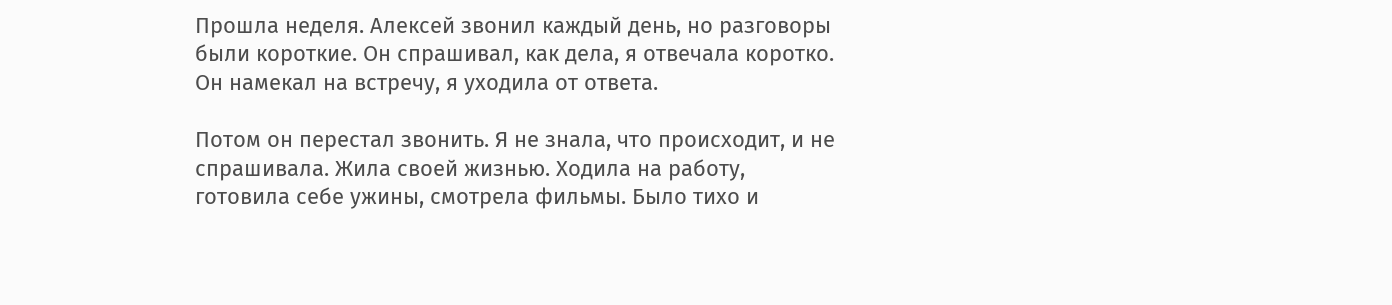Прошла неделя. Алексей звонил каждый день, но разговоры были короткие. Он спрашивал, как дела, я отвечала коротко. Он намекал на встречу, я уходила от ответа.

Потом он перестал звонить. Я не знала, что происходит, и не спрашивала. Жила своей жизнью. Ходила на работу, готовила себе ужины, смотрела фильмы. Было тихо и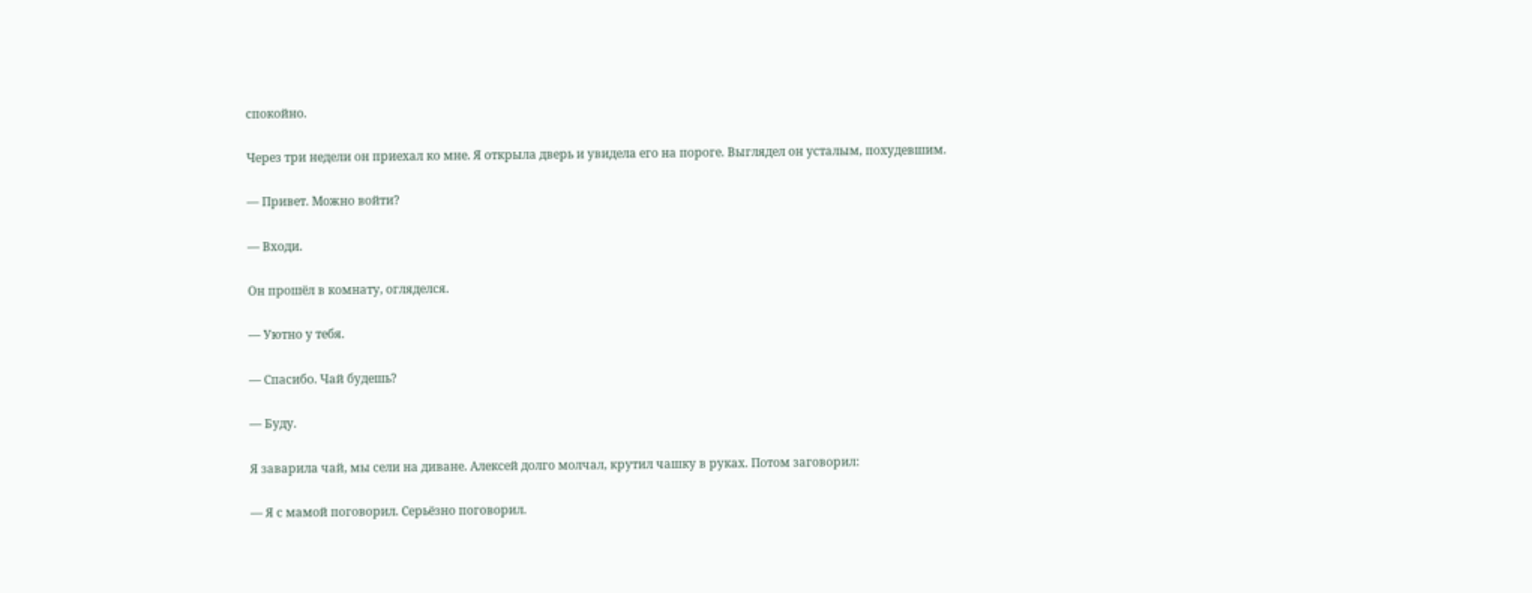спокойно.

Через три недели он приехал ко мне. Я открыла дверь и увидела его на пороге. Выглядел он усталым, похудевшим.

— Привет. Можно войти?

— Входи.

Он прошёл в комнату, огляделся.

— Уютно у тебя.

— Спасибо. Чай будешь?

— Буду.

Я заварила чай, мы сели на диване. Алексей долго молчал, крутил чашку в руках. Потом заговорил:

— Я с мамой поговорил. Серьёзно поговорил.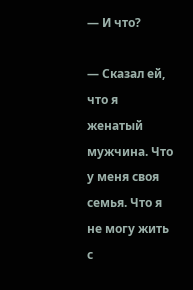— И что?

— Сказал ей, что я женатый мужчина. Что у меня своя семья. Что я не могу жить с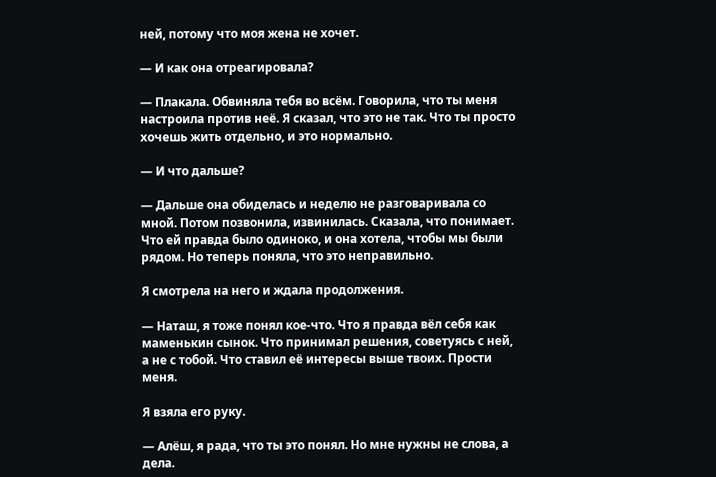ней, потому что моя жена не хочет.

— И как она отреагировала?

— Плакала. Обвиняла тебя во всём. Говорила, что ты меня настроила против неё. Я сказал, что это не так. Что ты просто хочешь жить отдельно, и это нормально.

— И что дальше?

— Дальше она обиделась и неделю не разговаривала со мной. Потом позвонила, извинилась. Сказала, что понимает. Что ей правда было одиноко, и она хотела, чтобы мы были рядом. Но теперь поняла, что это неправильно.

Я смотрела на него и ждала продолжения.

— Наташ, я тоже понял кое-что. Что я правда вёл себя как маменькин сынок. Что принимал решения, советуясь с ней, а не с тобой. Что ставил её интересы выше твоих. Прости меня.

Я взяла его руку.

— Алёш, я рада, что ты это понял. Но мне нужны не слова, а дела.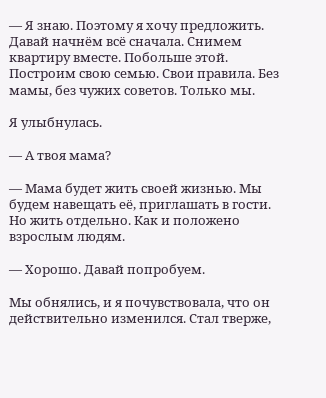— Я знаю. Поэтому я хочу предложить. Давай начнём всё сначала. Снимем квартиру вместе. Побольше этой. Построим свою семью. Свои правила. Без мамы, без чужих советов. Только мы.

Я улыбнулась.

— А твоя мама?

— Мама будет жить своей жизнью. Мы будем навещать её, приглашать в гости. Но жить отдельно. Как и положено взрослым людям.

— Хорошо. Давай попробуем.

Мы обнялись, и я почувствовала, что он действительно изменился. Стал тверже,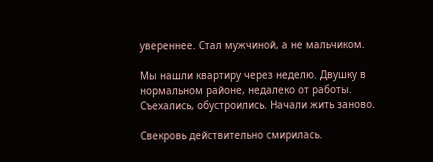увереннее. Стал мужчиной, а не мальчиком.

Мы нашли квартиру через неделю. Двушку в нормальном районе, недалеко от работы. Съехались, обустроились. Начали жить заново.

Свекровь действительно смирилась.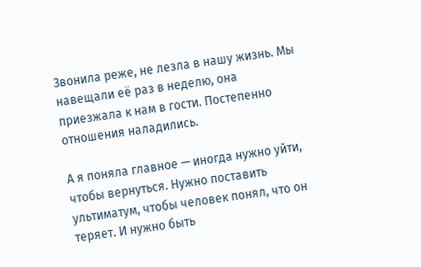Звонила реже, не лезла в нашу жизнь. Мы навещали её раз в неделю, она приезжала к нам в гости. Постепенно отношения наладились.

А я поняла главное — иногда нужно уйти, чтобы вернуться. Нужно поставить ультиматум, чтобы человек понял, что он теряет. И нужно быть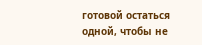готовой остаться одной, чтобы не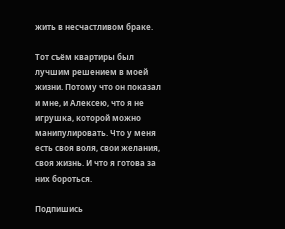жить в несчастливом браке.

Тот съём квартиры был лучшим решением в моей жизни. Потому что он показал и мне, и Алексею, что я не игрушка, которой можно манипулировать. Что у меня есть своя воля, свои желания, своя жизнь. И что я готова за них бороться.

Подпишись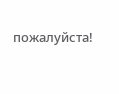пожалуйста!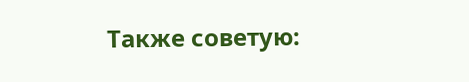Также советую: